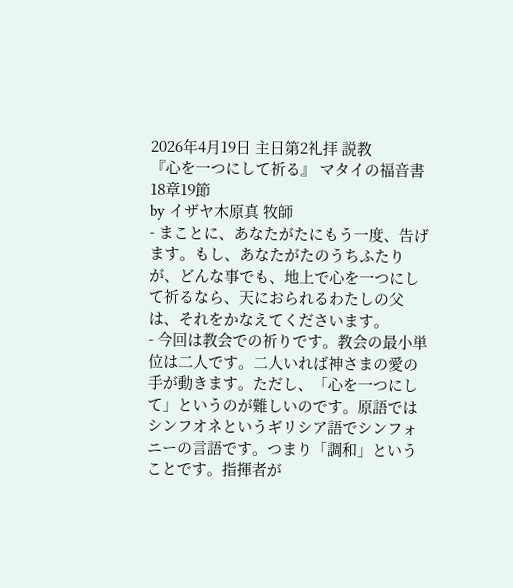2026年4月19日 主日第2礼拝 説教
『心を一つにして祈る』 マタイの福音書 18章19節
by イザヤ木原真 牧師
- まことに、あなたがたにもう一度、告げます。もし、あなたがたのうちふたりが、どんな事でも、地上で心を一つにして祈るなら、天におられるわたしの父は、それをかなえてくださいます。
- 今回は教会での祈りです。教会の最小単位は二人です。二人いれば神さまの愛の手が動きます。ただし、「心を一つにして」というのが難しいのです。原語ではシンフオネというギリシア語でシンフォニーの言語です。つまり「調和」ということです。指揮者が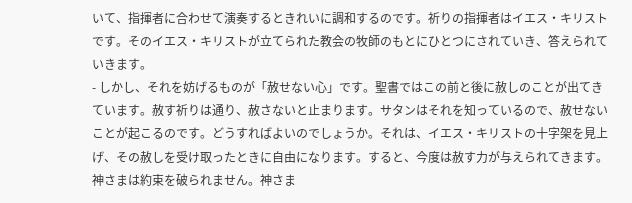いて、指揮者に合わせて演奏するときれいに調和するのです。祈りの指揮者はイエス・キリストです。そのイエス・キリストが立てられた教会の牧師のもとにひとつにされていき、答えられていきます。
- しかし、それを妨げるものが「赦せない心」です。聖書ではこの前と後に赦しのことが出てきています。赦す祈りは通り、赦さないと止まります。サタンはそれを知っているので、赦せないことが起こるのです。どうすればよいのでしょうか。それは、イエス・キリストの十字架を見上げ、その赦しを受け取ったときに自由になります。すると、今度は赦す力が与えられてきます。 神さまは約束を破られません。神さま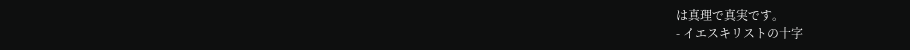は真理で真実です。
- イエスキリストの十字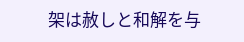架は赦しと和解を与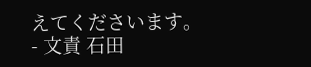えてくださいます。
- 文責 石田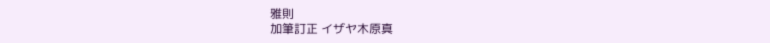雅則
加筆訂正 イザヤ木原真